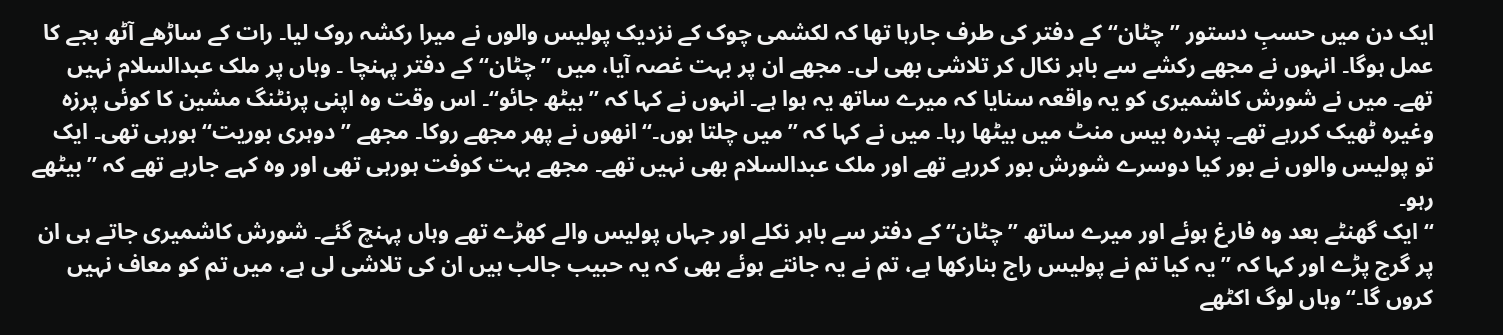ایک دن میں حسبِ دستور ’’چٹان‘‘ کے دفتر کی طرف جارہا تھا کہ لکشمی چوک کے نزدیک پولیس والوں نے میرا رکشہ روک لیا۔ رات کے ساڑھے آٹھ بجے کا عمل ہوگا۔ انہوں نے مجھے رکشے سے باہر نکال کر تلاشی بھی لی۔ مجھے ان پر بہت غصہ آیا، میں ’’چٹان‘‘کے دفتر پہنچا ۔ وہاں پر ملک عبدالسلام نہیں تھے۔ میں نے شورش کاشمیری کو یہ واقعہ سنایا کہ میرے ساتھ یہ ہوا ہے۔ انہوں نے کہا کہ ’’بیٹھ جائو‘‘۔ اس وقت وہ اپنی پرنٹنگ مشین کا کوئی پرزہ وغیرہ ٹھیک کررہے تھے۔ پندرہ بیس منٹ میں بیٹھا رہا۔ میں نے کہا کہ ’’میں چلتا ہوں۔‘‘ انھوں نے پھر مجھے روکا۔ مجھے ’’دوہری بوریت‘‘ ہورہی تھی۔ ایک تو پولیس والوں نے بور کیا دوسرے شورش بور کررہے تھے اور ملک عبدالسلام بھی نہیں تھے۔ مجھے بہت کوفت ہورہی تھی اور وہ کہے جارہے تھے کہ ’’بیٹھے رہو۔
‘‘ ایک گھنٹے بعد وہ فارغ ہوئے اور میرے ساتھ ’’چٹان‘‘ کے دفتر سے باہر نکلے اور جہاں پولیس والے کھڑے تھے وہاں پہنچ گئے۔ شورش کاشمیری جاتے ہی ان پر گرج پڑے اور کہا کہ ’’یہ کیا تم نے پولیس راج بنارکھا ہے، تم نے یہ جانتے ہوئے بھی کہ یہ حبیب جالب ہیں ان کی تلاشی لی ہے، میں تم کو معاف نہیں کروں گا۔‘‘ وہاں لوگ اکٹھے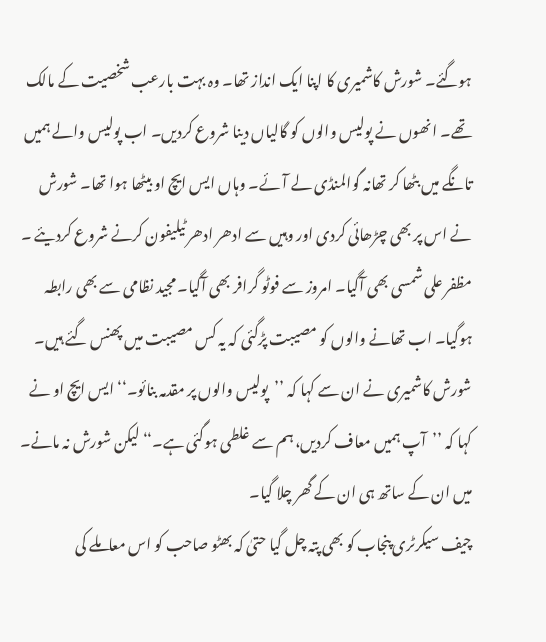ہوگئے۔ شورش کاشمیری کا اپنا ایک انداز تھا۔ وہ بہت بارعب شخصیت کے مالک تھے۔ انھوں نے پولیس والوں کو گالیاں دینا شروع کردیں۔ اب پولیس والے ہمیں تانگے میں بٹھا کر تھانہ گوالمنڈی لے آئے۔ وہاں ایس ایچ او بیٹھا ہوا تھا۔ شورش نے اس پر بھی چڑھائی کردی اور وہیں سے ادھر ادھر ٹیلیفون کرنے شروع کردیئے ۔ مظفر علی شمسی بھی آگیا۔ امروز سے فوٹو گرافر بھی آگیا۔ مجید نظامی سے بھی رابطہ ہوگیا۔ اب تھانے والوں کو مصیبت پڑگئی کہ یہ کس مصیبت میں پھنس گئے ہیں۔ شورش کاشمیری نے ان سے کہا کہ ’’پولیس والوں پر مقدمہ بنائو۔‘‘ ایس ایچ او نے کہا کہ ’’آپ ہمیں معاف کردیں، ہم سے غلطی ہوگئی ہے۔‘‘ لیکن شورش نہ مانے۔ میں ان کے ساتھ ہی ان کے گھر چلا گیا۔
چیف سیکرٹری پنجاب کو بھی پتہ چل گیا حتیٰ کہ بھٹو صاحب کو اس معاملے کی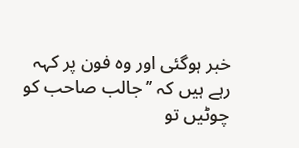خبر ہوگئی اور وہ فون پر کہہ رہے ہیں کہ ’’جالب صاحب کو چوٹیں تو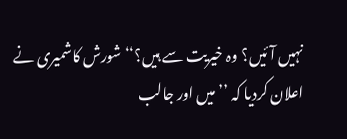نہیں آئیں؟ وہ خیریت سے ہیں؟‘‘شورش کاشمیری نے اعلان کردیا کہ ’’میں اور جالب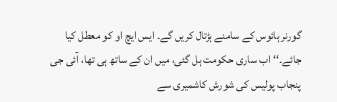گورنر ہائوس کے سامنے ہڑتال کریں گے۔ ایس ایچ او کو معطل کیا جائے۔‘‘ اب ساری حکومت ہل گئی، میں ان کے ساتھ ہی تھا، آئی جی پنجاب پولیس کی شورش کاشمیری سے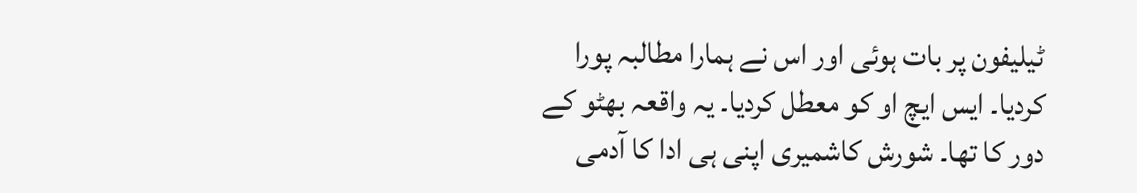ٹیلیفون پر بات ہوئی اور اس نے ہمارا مطالبہ پورا کردیا۔ ایس ایچ او کو معطل کردیا۔ یہ واقعہ بھٹو کے دور کا تھا۔ شورش کاشمیری اپنی ہی ادا کا آدمی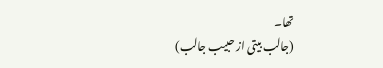تھا۔
(جالب بیتی از حبیب جالب)